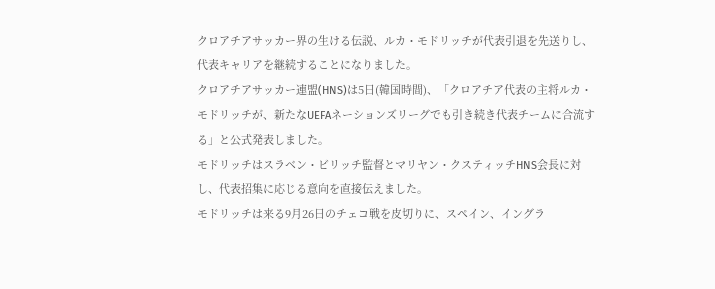クロアチアサッカー界の生ける伝説、ルカ・モドリッチが代表引退を先送りし、代表キャリアを継続することになりました。
クロアチアサッカー連盟(HNS)は5日(韓国時間)、「クロアチア代表の主将ルカ・モドリッチが、新たなUEFAネーションズリーグでも引き続き代表チームに合流する」と公式発表しました。
モドリッチはスラベン・ビリッチ監督とマリヤン・クスティッチHNS会長に対し、代表招集に応じる意向を直接伝えました。
モドリッチは来る9月26日のチェコ戦を皮切りに、スペイン、イングラ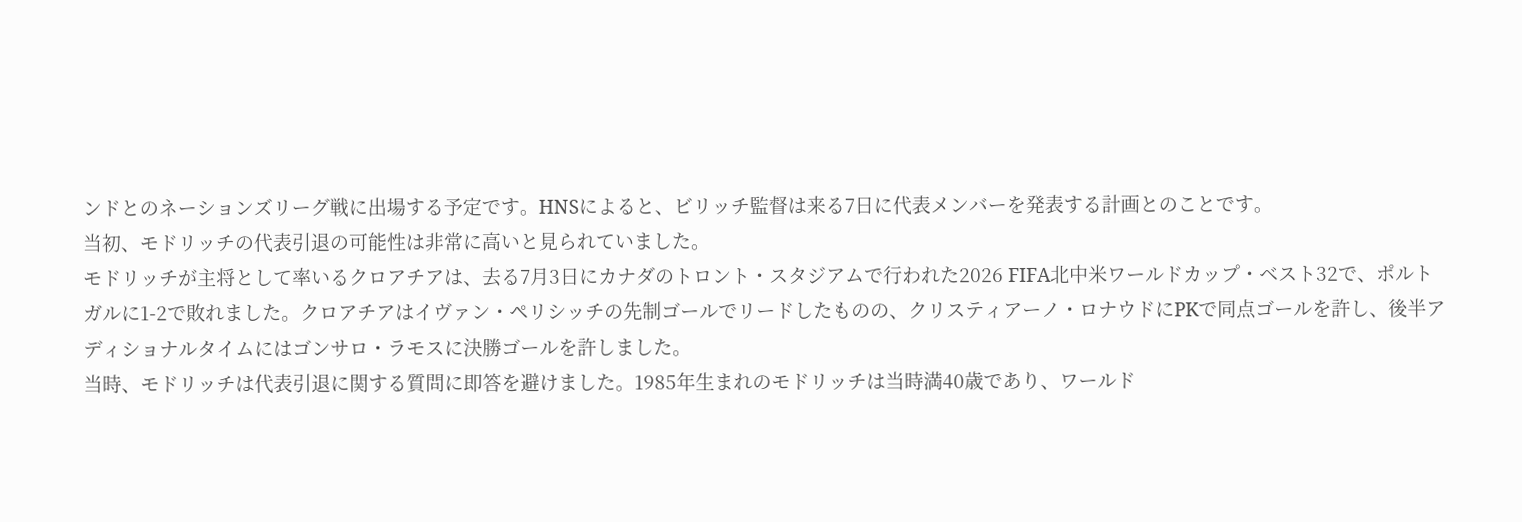ンドとのネーションズリーグ戦に出場する予定です。HNSによると、ビリッチ監督は来る7日に代表メンバーを発表する計画とのことです。
当初、モドリッチの代表引退の可能性は非常に高いと見られていました。
モドリッチが主将として率いるクロアチアは、去る7月3日にカナダのトロント・スタジアムで行われた2026 FIFA北中米ワールドカップ・ベスト32で、ポルトガルに1-2で敗れました。クロアチアはイヴァン・ペリシッチの先制ゴールでリードしたものの、クリスティアーノ・ロナウドにPKで同点ゴールを許し、後半アディショナルタイムにはゴンサロ・ラモスに決勝ゴールを許しました。
当時、モドリッチは代表引退に関する質問に即答を避けました。1985年生まれのモドリッチは当時満40歳であり、ワールド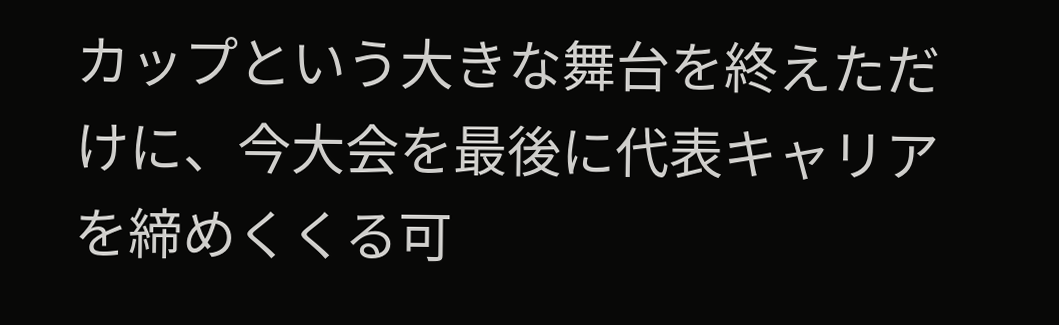カップという大きな舞台を終えただけに、今大会を最後に代表キャリアを締めくくる可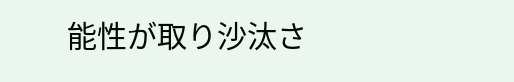能性が取り沙汰さ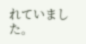れていました。